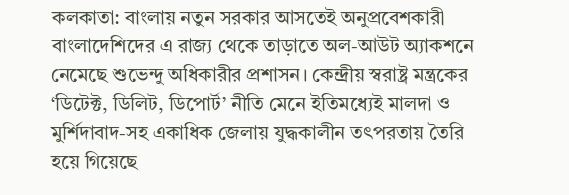কলকাতা: বাংলায় নতুন সরকার আসতেই অনুপ্রবেশকারী বাংলাদেশিদের এ রাজ্য থেকে তাড়াতে অল-আউট অ্যাকশনে নেমেছে শুভেন্দু অধিকারীর প্রশাসন। কেন্দ্রীয় স্বরাষ্ট্র মন্ত্রকের ‘ডিটেক্ট, ডিলিট, ডিপোর্ট’ নীতি মেনে ইতিমধ্যেই মালদা ও মুর্শিদাবাদ-সহ একাধিক জেলায় যুদ্ধকালীন তৎপরতায় তৈরি হয়ে গিয়েছে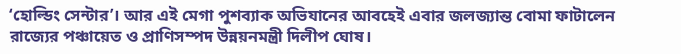‘হোল্ডিং সেন্টার’। আর এই মেগা পুশব্যাক অভিযানের আবহেই এবার জলজ্যান্ত বোমা ফাটালেন রাজ্যের পঞ্চায়েত ও প্রাণিসম্পদ উন্নয়নমন্ত্রী দিলীপ ঘোষ।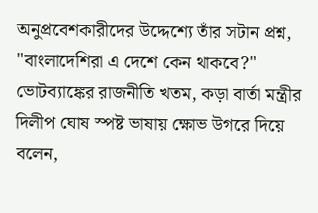অনুপ্রবেশকারীদের উদ্দেশ্যে তাঁর সটান প্রশ্ন, "বাংলাদেশিরা এ দেশে কেন থাকবে?"
ভোটব্যাঙ্কের রাজনীতি খতম, কড়া বার্তা মন্ত্রীর
দিলীপ ঘোষ স্পষ্ট ভাষায় ক্ষোভ উগরে দিয়ে বলেন,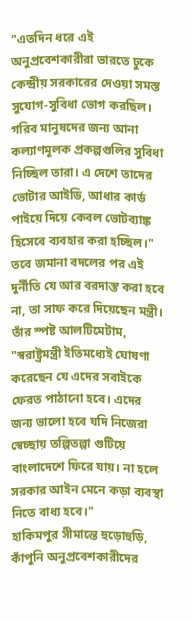"এতদিন ধরে এই অনুপ্রবেশকারীরা ভারতে ঢুকে কেন্দ্রীয় সরকারের দেওয়া সমস্ত সুযোগ-সুবিধা ভোগ করছিল। গরিব মানুষদের জন্য আনা কল্যাণমূলক প্রকল্পগুলির সুবিধা নিচ্ছিল তারা। এ দেশে তাদের ভোটার আইডি, আধার কার্ড পাইয়ে দিয়ে কেবল ভোটব্যাঙ্ক হিসেবে ব্যবহার করা হচ্ছিল।" তবে জমানা বদলের পর এই দুর্নীতি যে আর বরদাস্ত করা হবে না, তা সাফ করে দিয়েছেন মন্ত্রী। তাঁর স্পষ্ট আলটিমেটাম, "স্বরাষ্ট্রমন্ত্রী ইতিমধ্যেই ঘোষণা করেছেন যে এদের সবাইকে ফেরত পাঠানো হবে। এদের জন্য ভালো হবে যদি নিজেরা স্বেচ্ছায় তল্পিতল্পা গুটিয়ে বাংলাদেশে ফিরে যায়। না হলে সরকার আইন মেনে কড়া ব্যবস্থা নিতে বাধ্য হবে।"
হাকিমপুর সীমান্তে হুড়োহুড়ি, কাঁপুনি অনুপ্রবেশকারীদের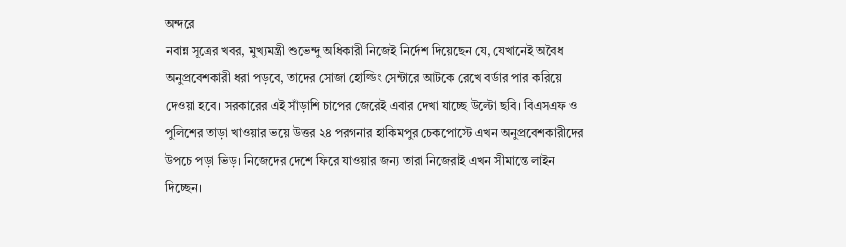অন্দরে
নবান্ন সূত্রের খবর, মুখ্যমন্ত্রী শুভেন্দু অধিকারী নিজেই নির্দেশ দিয়েছেন যে, যেখানেই অবৈধ অনুপ্রবেশকারী ধরা পড়বে, তাদের সোজা হোল্ডিং সেন্টারে আটকে রেখে বর্ডার পার করিয়ে দেওয়া হবে। সরকারের এই সাঁড়াশি চাপের জেরেই এবার দেখা যাচ্ছে উল্টো ছবি। বিএসএফ ও পুলিশের তাড়া খাওয়ার ভয়ে উত্তর ২৪ পরগনার হাকিমপুর চেকপোস্টে এখন অনুপ্রবেশকারীদের উপচে পড়া ভিড়। নিজেদের দেশে ফিরে যাওয়ার জন্য তারা নিজেরাই এখন সীমান্তে লাইন দিচ্ছেন।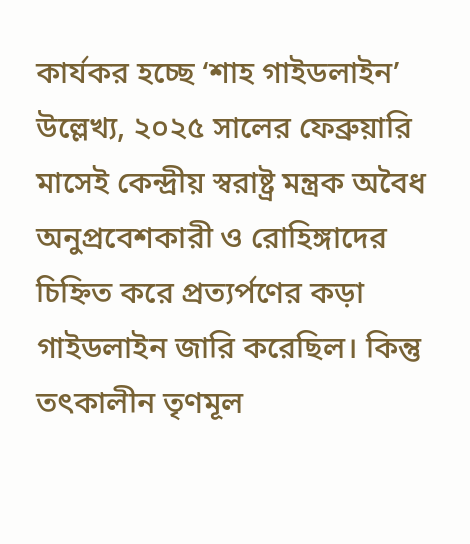কার্যকর হচ্ছে ‘শাহ গাইডলাইন’
উল্লেখ্য, ২০২৫ সালের ফেব্রুয়ারি মাসেই কেন্দ্রীয় স্বরাষ্ট্র মন্ত্রক অবৈধ অনুপ্রবেশকারী ও রোহিঙ্গাদের চিহ্নিত করে প্রত্যর্পণের কড়া গাইডলাইন জারি করেছিল। কিন্তু তৎকালীন তৃণমূল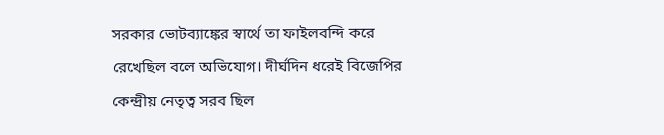সরকার ভোটব্যাঙ্কের স্বার্থে তা ফাইলবন্দি করে রেখেছিল বলে অভিযোগ। দীর্ঘদিন ধরেই বিজেপির কেন্দ্রীয় নেতৃত্ব সরব ছিল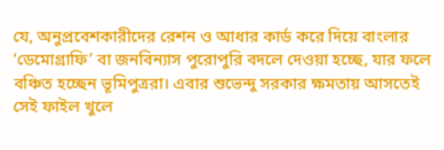যে, অনুপ্রবেশকারীদের রেশন ও আধার কার্ড করে দিয়ে বাংলার ‘ডেমোগ্রাফি’ বা জনবিন্যাস পুরোপুরি বদলে দেওয়া হচ্ছে, যার ফলে বঞ্চিত হচ্ছেন ভূমিপুত্ররা। এবার শুভেন্দু সরকার ক্ষমতায় আসতেই সেই ফাইল খুলে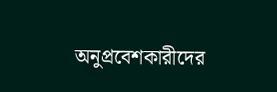অনুপ্রবেশকারীদের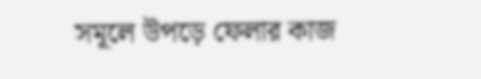সমূলে উপড়ে ফেলার কাজ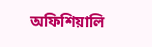অফিশিয়ালি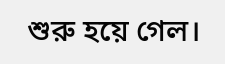শুরু হয়ে গেল।